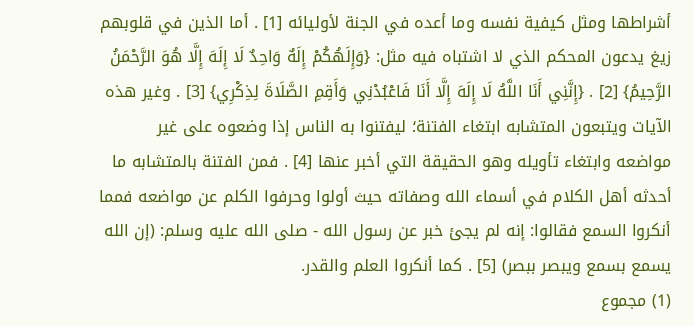أشراطها ومثل كيفية نفسه وما أعده في الجنة لأوليائه [1] . أما الذين في قلوبهم زيغ يدعون المحكم الذي لا اشتباه فيه مثل: {وَإِلَهُكُمْ إِلَهٌ وَاحِدٌ لَا إِلَهَ إِلَّا هُوَ الرَّحْمَنُ الرَّحِيمُ} [2] . {إِنَّنِي أَنَا اللَّهُ لَا إِلَهَ إِلَّا أَنَا فَاعْبُدْنِي وَأَقِمِ الصَّلَاةَ لِذِكْرِي} [3] . وغير هذه الآيات ويتبعون المتشابه ابتغاء الفتنة؛ ليفتنوا به الناس إذا وضعوه على غير مواضعه وابتغاء تأويله وهو الحقيقة التي أخبر عنها [4] . فمن الفتنة بالمتشابه ما أحدثه أهل الكلام في أسماء الله وصفاته حيث أولوا وحرفوا الكلم عن مواضعه فمما أنكروا السمع فقالوا: إنه لم يجئ خبر عن رسول الله - صلى الله عليه وسلم: (إن الله يسمع بسمع ويبصر ببصر) [5] . كما أنكروا العلم والقدر.
(1) مجموع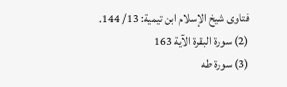فتاوى شيخ الإسلام ابن تيمية: 13/ 144.
(2) سورة البقرة الآية 163
(3) سورة طه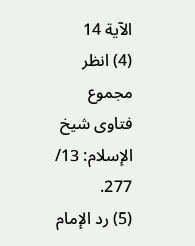الآية 14
(4) انظر مجموع فتاوى شيخ الإسلام: 13/ 277.
(5) رد الإمام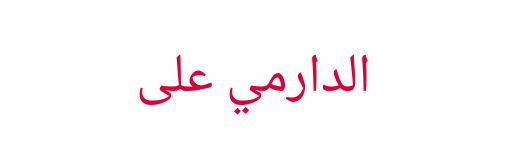الدارمي على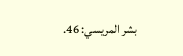بشر المريسي: 46.